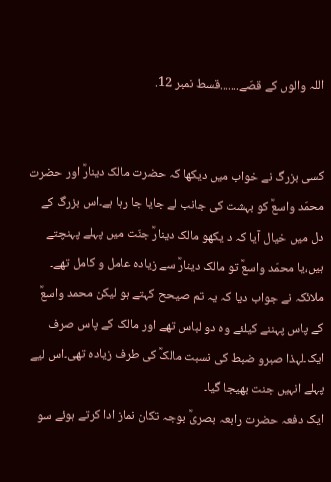اللہ والوں کے قصّے.......قسط نمبر 12.


کسی بزرگ نے خواب میں دیکھا کہ حضرت مالک دینارؒ اور حضرت محمّد واسعؒ کو بہشت کی جانب لے جایا جا رہا ہے۔اس بزرگ کے دل میں خیال آیا کہ د یکھو مالک دینارؒ جنّت میں پہلے پہنچتے ہیں،یا محمّد واسعؒ تو مالک دینارؒ سے زیادہ عامل و کامل تھے۔
ملائکہ نے جواب دیا کہ یہ تم صیحح کہتے ہو لیکن محمد واسعؒ کے پاس پہننے کیلئے وہ دو لباس تھے اور مالک کے پاس صرف ایک۔لہذا صبرو ضبط کی نسبت مالکؒ کی طرف زیادہ تھی۔اس لیے پہلے انہیں جنت بھیجا گیا۔
ایک دفعہ حضرت رابعہ بصریؒ بوجہ تکان نماز ادا کرتے ہوئے سو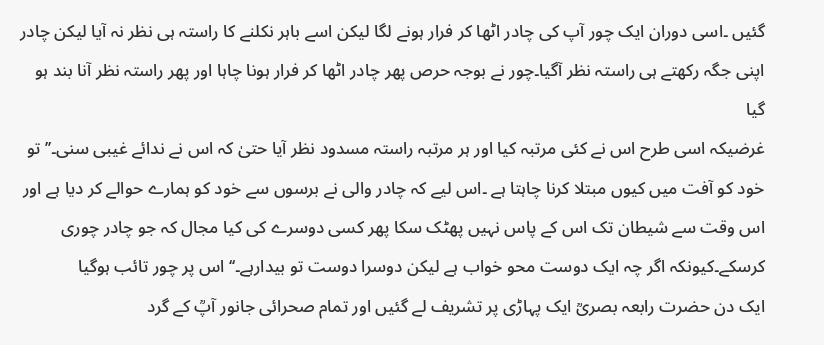گئیں ۔اسی دوران ایک چور آپ کی چادر اٹھا کر فرار ہونے لگا لیکن اسے باہر نکلنے کا راستہ ہی نظر نہ آیا لیکن چادر اپنی جگہ رکھتے ہی راستہ نظر آگیا۔چور نے بوجہ حرص پھر چادر اٹھا کر فرار ہونا چاہا اور پھر راستہ نظر آنا بند ہو گیا
غرضیکہ اسی طرح اس نے کئی مرتبہ کیا اور ہر مرتبہ راستہ مسدود نظر آیا حتیٰ کہ اس نے ندائے غیبی سنی۔’’تو خود کو آفت میں کیوں مبتلا کرنا چاہتا ہے ۔اس لیے کہ چادر والی نے برسوں سے خود کو ہمارے حوالے کر دیا ہے اور اس وقت سے شیطان تک اس کے پاس نہیں پھٹک سکا پھر کسی دوسرے کی کیا مجال کہ جو چادر چوری کرسکے۔کیونکہ اگر چہ ایک دوست محو خواب ہے لیکن دوسرا دوست تو بیدارہے۔‘‘اس پر چور تائب ہوگیا
ایک دن حضرت رابعہ بصریؒ ایک پہاڑی پر تشریف لے گئیں اور تمام صحرائی جانور آپؒ کے گرد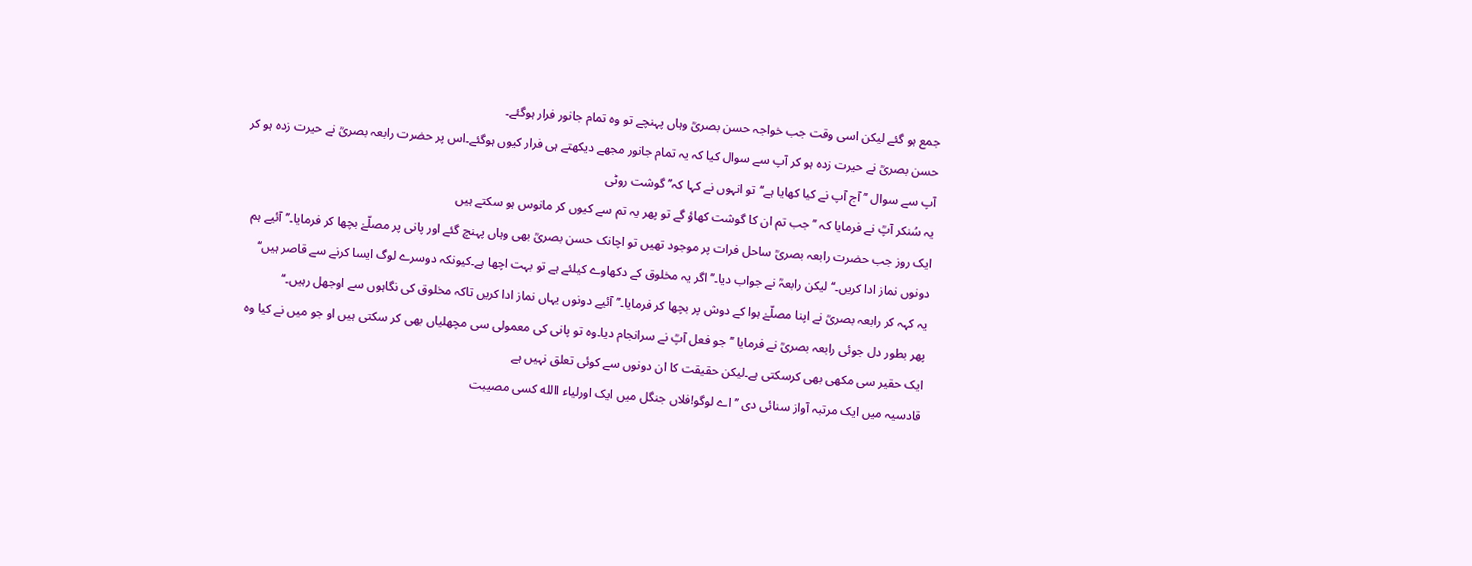جمع ہو گئے لیکن اسی وقت جب خواجہ حسن بصریؒ وہاں پہنچے تو وہ تمام جانور فرار ہوگئے۔
حسن بصریؒ نے حیرت زدہ ہو کر آپ سے سوال کیا کہ یہ تمام جانور مجھے دیکھتے ہی فرار کیوں ہوگئے۔اس پر حضرت رابعہ بصریؒ نے حیرت زدہ ہو کر آپ سے سوال ’’ آج آپ نے کیا کھایا ہے‘‘تو انہوں نے کہا کہ’’گوشت روٹی
یہ سُنکر آپؒ نے فرمایا کہ ’’جب تم ان کا گوشت کھاؤ گے تو پھر یہ تم سے کیوں کر مانوس ہو سکتے ہیں
ایک روز جب حضرت رابعہ بصریؒ ساحل فرات پر موجود تھیں تو اچانک حسن بصریؒ بھی وہاں پہنچ گئے اور پانی پر مصلّےٰ بچھا کر فرمایا۔’’آئیے ہم دونوں نماز ادا کریں۔‘‘ لیکن رابعہؒ نے جواب دیا۔’’اگر یہ مخلوق کے دکھاوے کیلئے ہے تو بہت اچھا ہے۔کیونکہ دوسرے لوگ ایسا کرنے سے قاصر ہیں‘‘
یہ کہہ کر رابعہ بصریؒ نے اپنا مصلّےٰ ہوا کے دوش پر بچھا کر فرمایا۔’’آئیے دونوں یہاں نماز ادا کریں تاکہ مخلوق کی نگاہوں سے اوجھل رہیں۔‘‘
پھر بطور دل جوئی رابعہ بصریؒ نے فرمایا ’’ جو فعل آپؒ نے سرانجام دیا۔وہ تو پانی کی معمولی سی مچھلیاں بھی کر سکتی ہیں او جو میں نے کیا وہ ایک حقیر سی مکھی بھی کرسکتی ہے۔لیکن حقیقت کا ان دونوں سے کوئی تعلق نہیں ہے
قادسیہ میں ایک مرتبہ آواز سنائی دی ’’ اے لوگو!فلاں جنگل میں ایک اورلیاء االله کسی مصیبت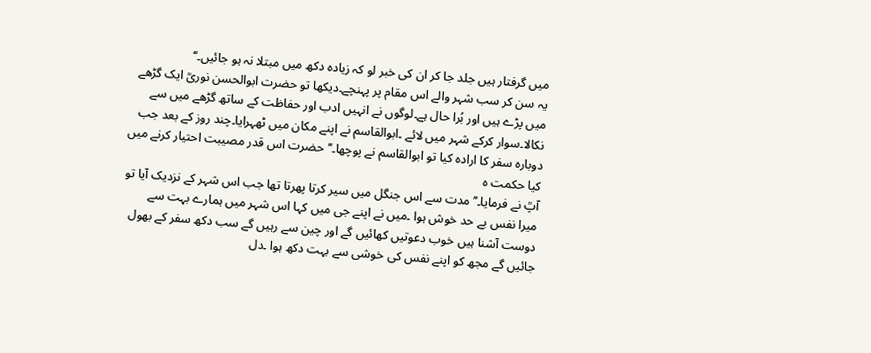میں گرفتار ہیں جلد جا کر ان کی خبر لو کہ زیادہ دکھ میں مبتلا نہ ہو جائیں۔‘‘
یہ سن کر سب شہر والے اس مقام پر پہنچے۔دیکھا تو حضرت ابوالحسن نوریؒ ایک گڑھے میں پڑے ہیں اور بُرا حال ہے۔لوگوں نے انہیں ادب اور حفاظت کے ساتھ گڑھے میں سے نکالا۔سوار کرکے شہر میں لائے ۔ابوالقاسم نے اپنے مکان میں ٹھہرایا۔چند روز کے بعد جب دوبارہ سفر کا ارادہ کیا تو ابوالقاسم نے پوچھا۔’’حضرت اس قدر مصیبت احتیار کرنے میں کیا حکمت ہ
آپؒ نے فرمایا۔’’مدت سے اس جنگل میں سیر کرتا پھرتا تھا جب اس شہر کے نزدیک آیا تو میرا نفس بے حد خوش ہوا ۔میں نے اپنے جی میں کہا اس شہر میں ہمارے بہت سے دوست آشنا ہیں خوب دعوتیں کھائیں گے اور چین سے رہیں گے سب دکھ سفر کے بھول جائیں گے مجھ کو اپنے نفس کی خوشی سے بہت دکھ ہوا ۔دل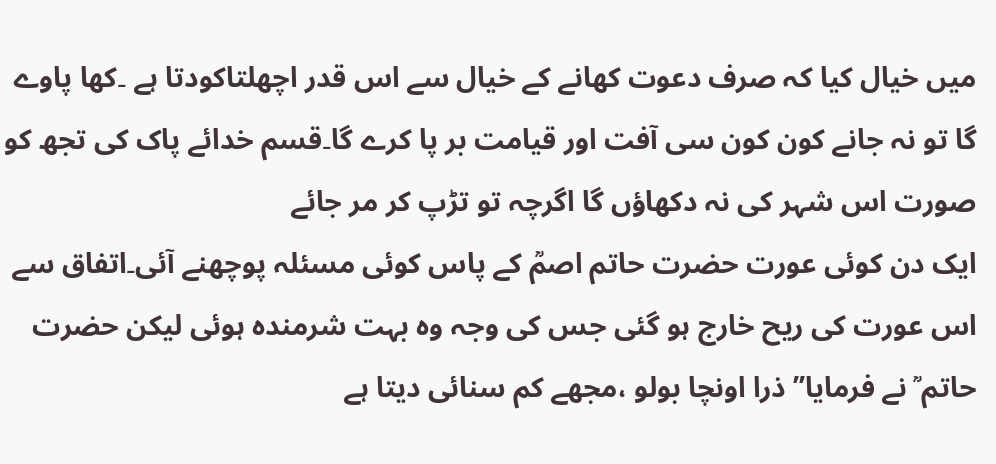میں خیال کیا کہ صرف دعوت کھانے کے خیال سے اس قدر اچھلتاکودتا ہے ۔کھا پاوے گا تو نہ جانے کون کون سی آفت اور قیامت بر پا کرے گا۔قسم خدائے پاک کی تجھ کو صورت اس شہر کی نہ دکھاؤں گا اگرچہ تو تڑپ کر مر جائے
ایک دن کوئی عورت حضرت حاتم اصمؒ کے پاس کوئی مسئلہ پوچھنے آئی۔اتفاق سے اس عورت کی ریح خارج ہو گئی جس کی وجہ وہ بہت شرمندہ ہوئی لیکن حضرت حاتم ؒ نے فرمایا’’ ذرا اونچا بولو ،مجھے کم سنائی دیتا ہے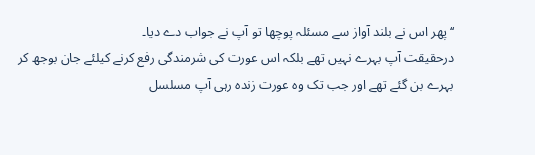‘‘پھر اس نے بلند آواز سے مسئلہ پوچھا تو آپ نے جواب دے دیا۔
درحقیقت آپ بہرے نہیں تھے بلکہ اس عورت کی شرمندگی رفع کرنے کیلئے جان بوجھ کر بہرے بن گئے تھے اور جب تک وہ عورت زندہ رہی آپ مسلسل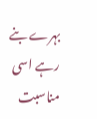بہرے بنے رہے اسی مناسبت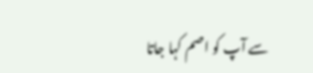سے آپ کو اصم کہا جاتا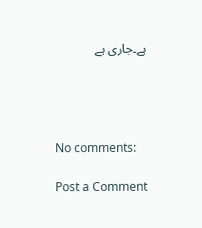ہے۔جاری ہے




No comments:

Post a Comment